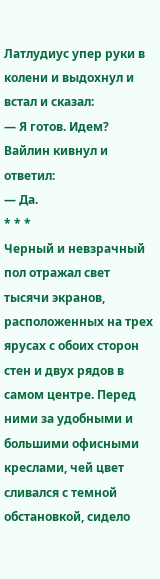Латлудиус упер руки в колени и выдохнул и встал и сказал:
— Я готов. Идем?
Вайлин кивнул и ответил:
— Да.
* * *
Черный и невзрачный пол отражал свет тысячи экранов, расположенных на трех ярусах с обоих сторон стен и двух рядов в самом центре. Перед ними за удобными и большими офисными креслами, чей цвет сливался с темной обстановкой, сидело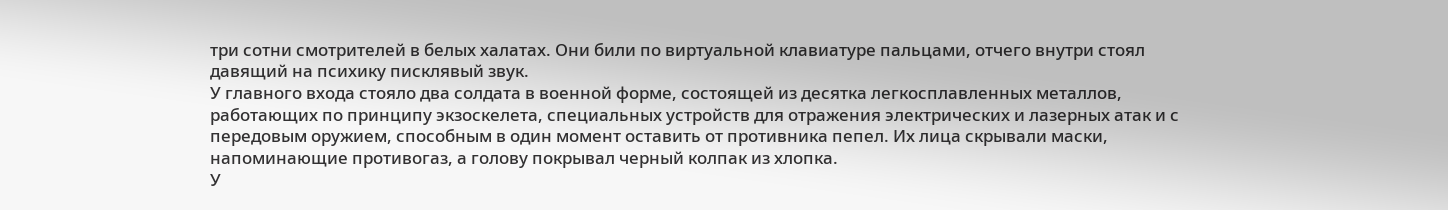три сотни смотрителей в белых халатах. Они били по виртуальной клавиатуре пальцами, отчего внутри стоял давящий на психику писклявый звук.
У главного входа стояло два солдата в военной форме, состоящей из десятка легкосплавленных металлов, работающих по принципу экзоскелета, специальных устройств для отражения электрических и лазерных атак и с передовым оружием, способным в один момент оставить от противника пепел. Их лица скрывали маски, напоминающие противогаз, а голову покрывал черный колпак из хлопка.
У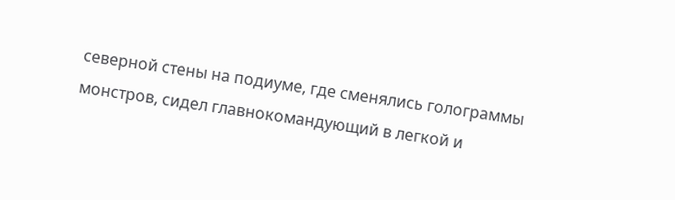северной стены на подиуме, где сменялись голограммы монстров, сидел главнокомандующий в легкой и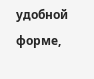удобной форме,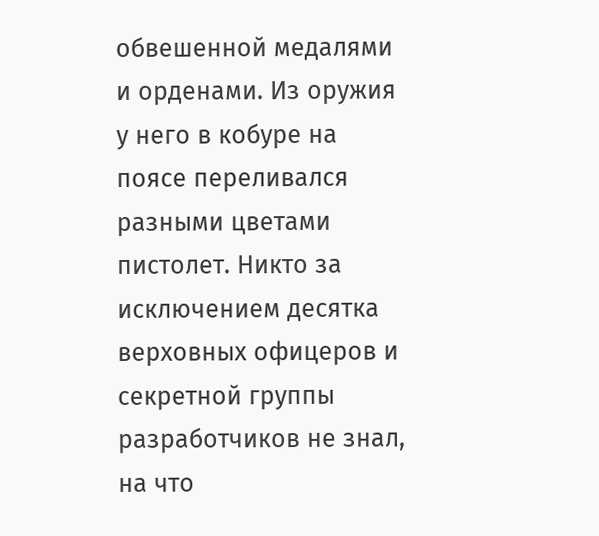обвешенной медалями и орденами. Из оружия у него в кобуре на поясе переливался разными цветами пистолет. Никто за исключением десятка верховных офицеров и секретной группы разработчиков не знал, на что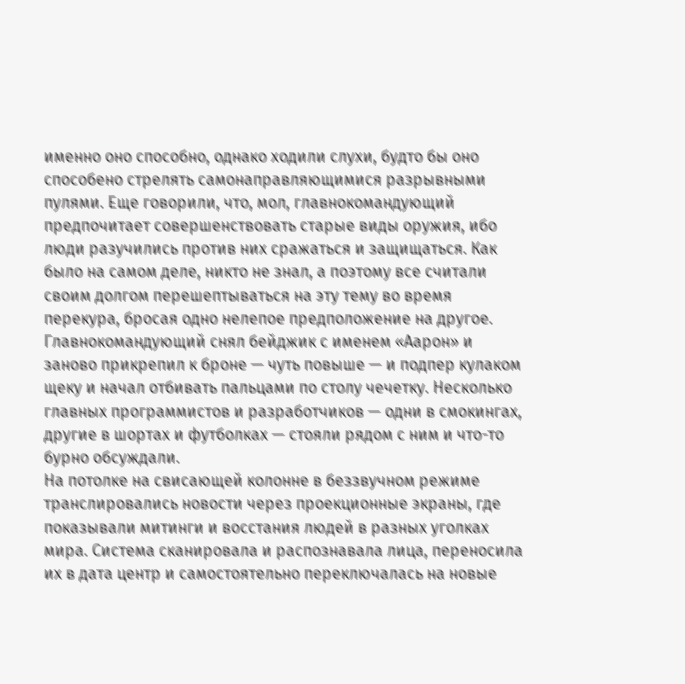именно оно способно, однако ходили слухи, будто бы оно способено стрелять самонаправляющимися разрывными пулями. Еще говорили, что, мол, главнокомандующий предпочитает совершенствовать старые виды оружия, ибо люди разучились против них сражаться и защищаться. Как было на самом деле, никто не знал, а поэтому все считали своим долгом перешептываться на эту тему во время перекура, бросая одно нелепое предположение на другое.
Главнокомандующий снял бейджик с именем «Аарон» и заново прикрепил к броне — чуть повыше — и подпер кулаком щеку и начал отбивать пальцами по столу чечетку. Несколько главных программистов и разработчиков — одни в смокингах, другие в шортах и футболках — стояли рядом с ним и что-то бурно обсуждали.
На потолке на свисающей колонне в беззвучном режиме транслировались новости через проекционные экраны, где показывали митинги и восстания людей в разных уголках мира. Система сканировала и распознавала лица, переносила их в дата центр и самостоятельно переключалась на новые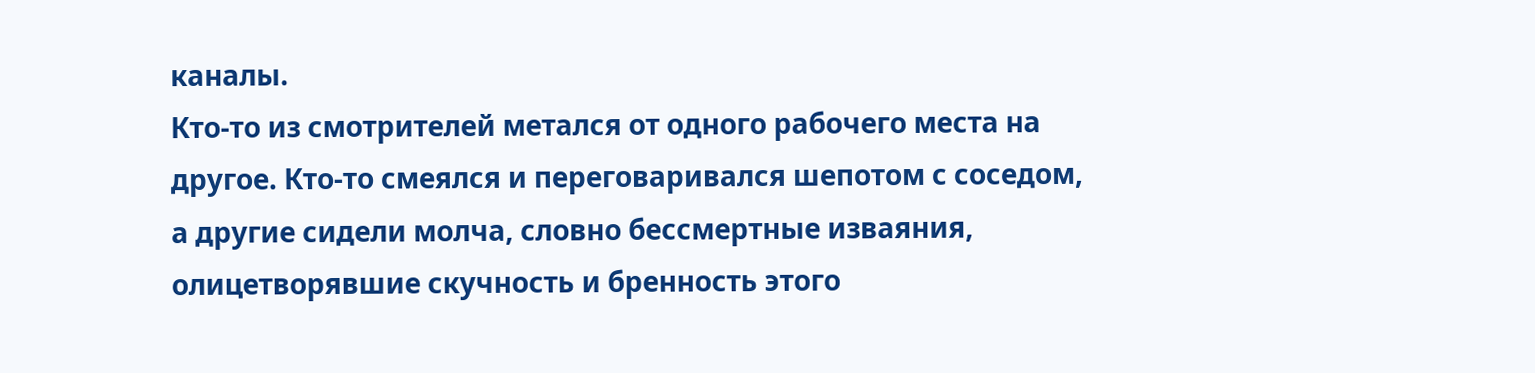каналы.
Кто-то из смотрителей метался от одного рабочего места на другое. Кто-то смеялся и переговаривался шепотом с соседом, а другие сидели молча, словно бессмертные изваяния, олицетворявшие скучность и бренность этого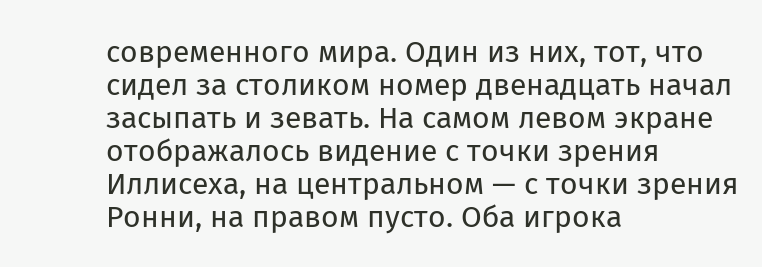современного мира. Один из них, тот, что сидел за столиком номер двенадцать начал засыпать и зевать. На самом левом экране отображалось видение с точки зрения Иллисеха, на центральном — с точки зрения Ронни, на правом пусто. Оба игрока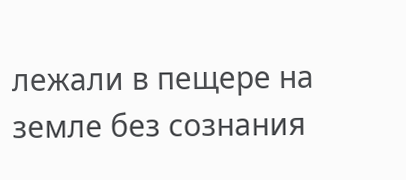лежали в пещере на земле без сознания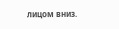лицом вниз.